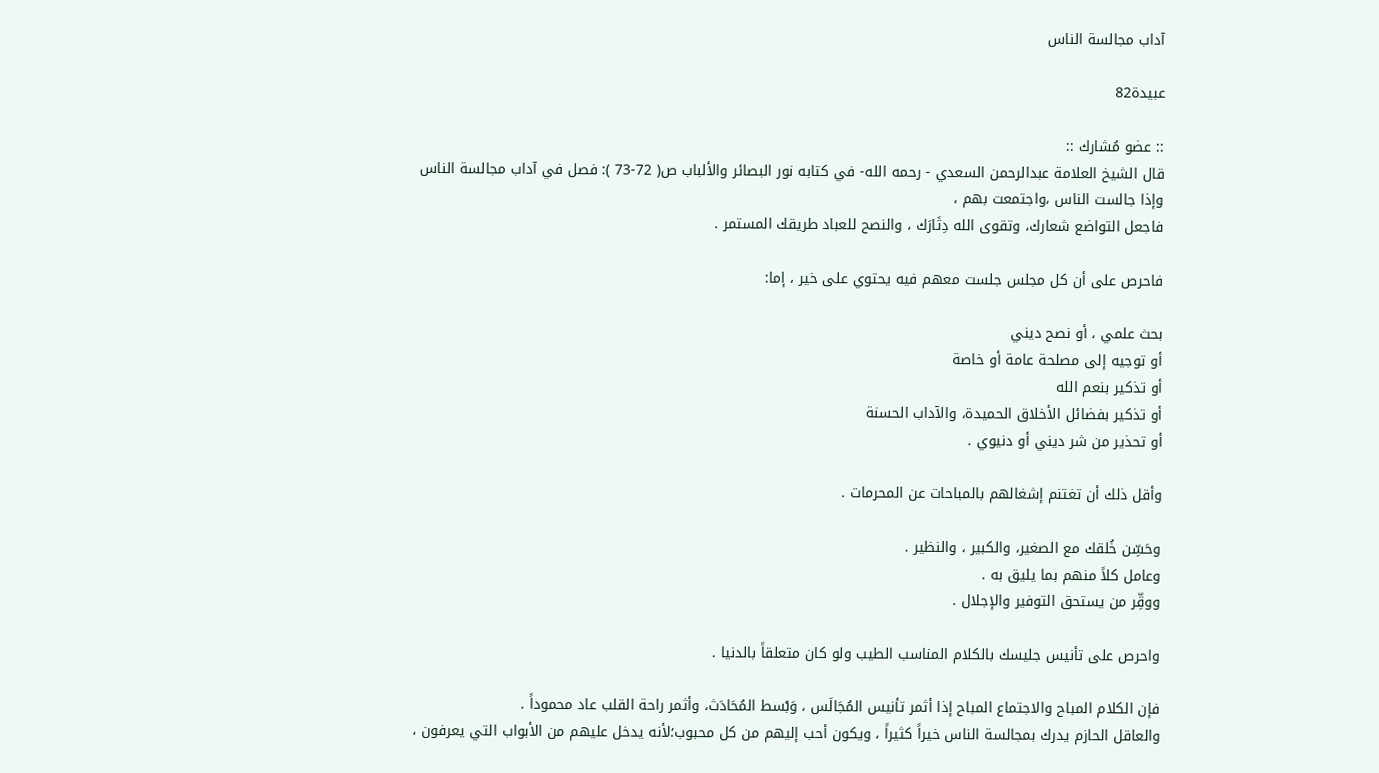آداب مجالسة الناس

عبيدة82

:: عضو مُشارك ::
قال الشيخ العلامة عبدالرحمن السعدي - رحمه الله- في كتابه نور البصائر والألباب ص( 72-73 ): فصل في آداب مجالسة الناس
وإذا جالست الناس ،واجتمعت بهم ،
فاجعل التواضع شعارك، وتقوى الله دِثَارَك ، والنصح للعباد طريقك المستمر .

فاحرص على أن كل مجلس جلست معهم فيه يحتوي على خير ، إما:

بحث علمي ، أو نصح ديني
أو توجيه إلى مصلحة عامة أو خاصة
أو تذكير بنعم الله
أو تذكير بفضائل الأخلاق الحميدة، والآداب الحسنة
أو تحذير من شر ديني أو دنيوي .

وأقل ذلك أن تغتنم إشغالهم بالمباحات عن المحرمات .

وحَسِّن خُلقك مع الصغير، والكبير ، والنظير .
وعامل كلاً منهم بما يليق به .
ووقِّر من يستحق التوفير والإجلال .

واحرص على تأنيس جليسك بالكلام المناسب الطيب ولو كان متعلقاً بالدنيا .

فإن الكلام المباح والاجتماع المباح إذا أثمر تأنيس المُجَالَس ، وَبْسط المُحَادَث، وأثمر راحة القلب عاد محموداً .
والعاقل الحازم يدرك بمجالسة الناس خيراً كثيراً ، ويكون أحب إليهم من كل محبوب؛لأنه يدخل عليهم من الأبواب التي يعرفون ،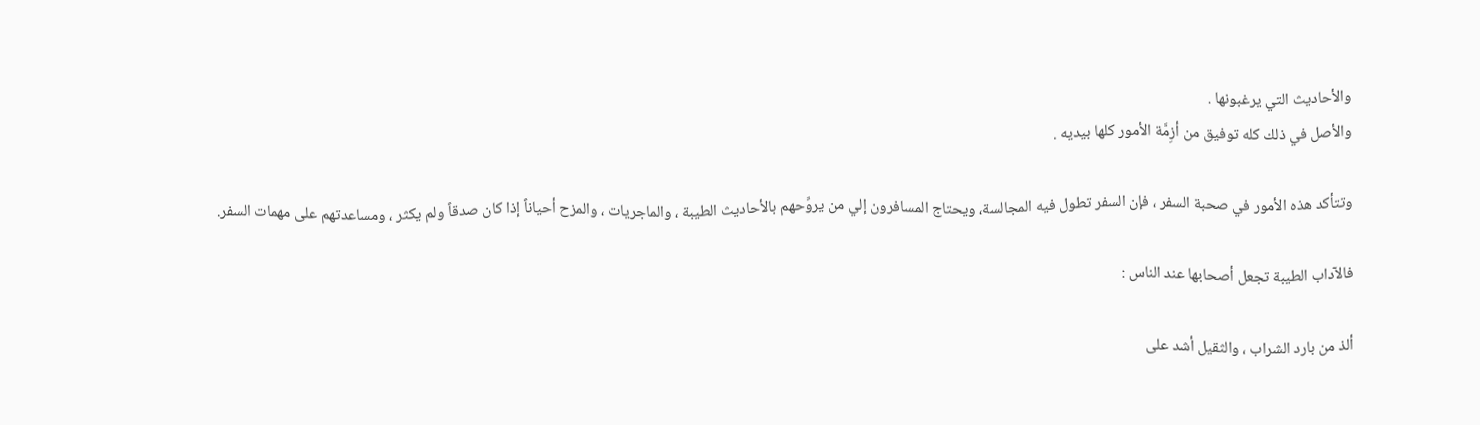والأحاديث التي يرغبونها .
والأصل في ذلك كله توفيق من أزِمَّة الأمور كلها بيديه .

وتتأكد هذه الأمور في صحبة السفر ، فإن السفر تطول فيه المجالسة، ويحتاج المسافرون إلي من يروِّحهم بالأحاديث الطيبة ، والماجريات ، والمزح أحياناً إذا كان صدقاً ولم يكثر ، ومساعدتهم على مهمات السفر.

فالآداب الطيبة تجعل أصحابها عند الناس :

ألذ من بارد الشراب ، والثقيل أشد على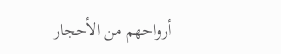أرواحهم من الأحجار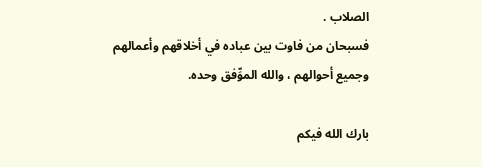الصلاب .
فسبحان من فاوت بين عباده في أخلاقهم وأعمالهم وجميع أحوالهم ، والله الموِّفق وحده.

بارك الله فيكم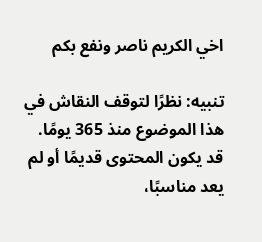اخي الكريم ناصر ونفع بكم

تنبيه: نظرًا لتوقف النقاش في هذا الموضوع منذ 365 يومًا.
قد يكون المحتوى قديمًا أو لم يعد مناسبًا،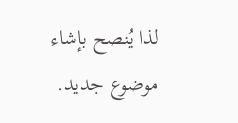لذا يُنصح بإشاء موضوع جديد.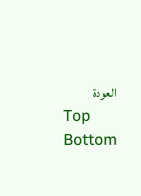العودة
Top Bottom